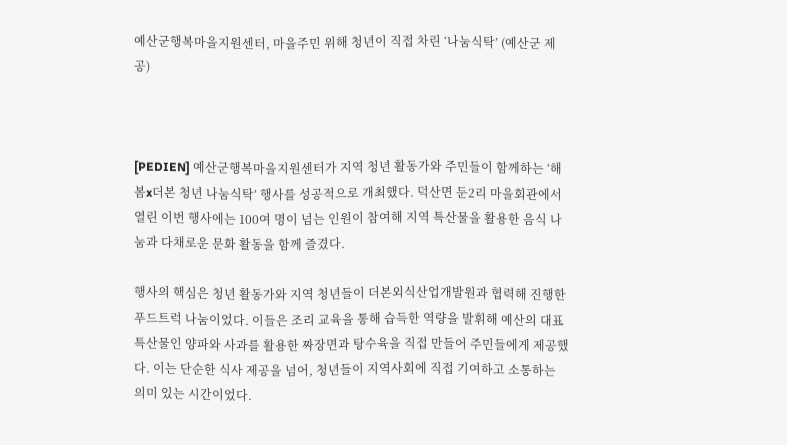예산군행복마을지원센터, 마을주민 위해 청년이 직접 차린 ‘나눔식탁’ (예산군 제공)



[PEDIEN] 예산군행복마을지원센터가 지역 청년 활동가와 주민들이 함께하는 ‘해봄x더본 청년 나눔식탁’ 행사를 성공적으로 개최했다. 덕산면 둔2리 마을회관에서 열린 이번 행사에는 100여 명이 넘는 인원이 참여해 지역 특산물을 활용한 음식 나눔과 다채로운 문화 활동을 함께 즐겼다.

행사의 핵심은 청년 활동가와 지역 청년들이 더본외식산업개발원과 협력해 진행한 푸드트럭 나눔이었다. 이들은 조리 교육을 통해 습득한 역량을 발휘해 예산의 대표 특산물인 양파와 사과를 활용한 짜장면과 탕수육을 직접 만들어 주민들에게 제공했다. 이는 단순한 식사 제공을 넘어, 청년들이 지역사회에 직접 기여하고 소통하는 의미 있는 시간이었다.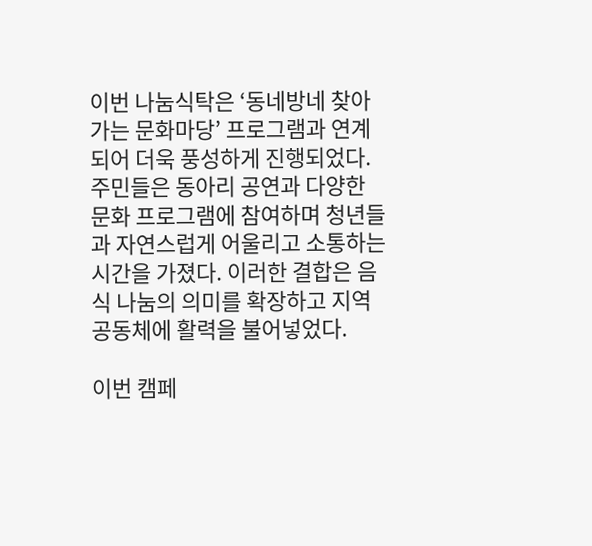이번 나눔식탁은 ‘동네방네 찾아가는 문화마당’ 프로그램과 연계되어 더욱 풍성하게 진행되었다. 주민들은 동아리 공연과 다양한 문화 프로그램에 참여하며 청년들과 자연스럽게 어울리고 소통하는 시간을 가졌다. 이러한 결합은 음식 나눔의 의미를 확장하고 지역 공동체에 활력을 불어넣었다.

이번 캠페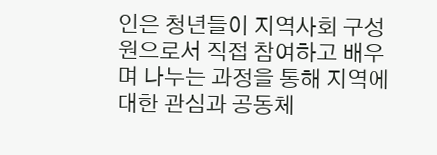인은 청년들이 지역사회 구성원으로서 직접 참여하고 배우며 나누는 과정을 통해 지역에 대한 관심과 공동체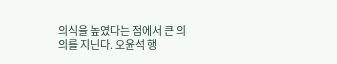의식을 높였다는 점에서 큰 의의를 지닌다. 오윤석 행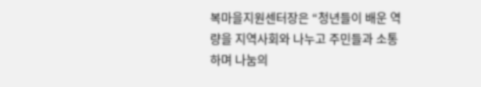복마을지원센터장은 “청년들이 배운 역량을 지역사회와 나누고 주민들과 소통하며 나눔의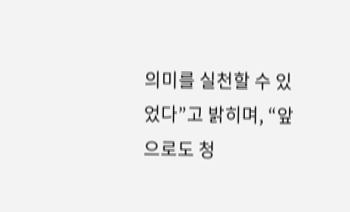의미를 실천할 수 있었다”고 밝히며, “앞으로도 청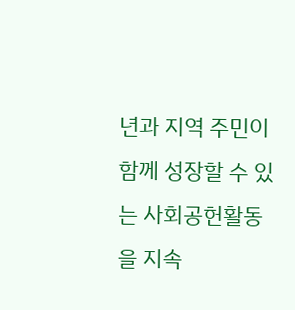년과 지역 주민이 함께 성장할 수 있는 사회공헌활동을 지속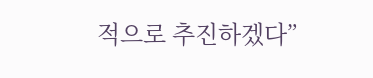적으로 추진하겠다”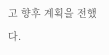고 향후 계획을 전했다.